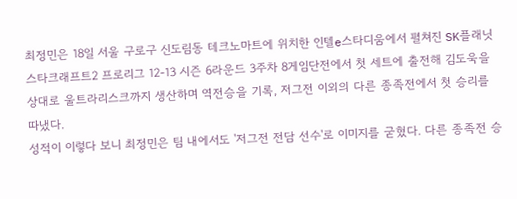최정민은 18일 서울 구로구 신도림동 테크노마트에 위치한 인텔e스타디움에서 펼쳐진 SK플래닛 스타크래프트2 프로리그 12-13 시즌 6라운드 3주차 8게임단전에서 첫 세트에 출전해 김도욱을 상대로 울트라리스크까지 생산하며 역전승을 기록, 저그전 이외의 다른 종족전에서 첫 승리를 따냈다.
성적이 이렇다 보니 최정민은 팀 내에서도 '저그전 전담 선수'로 이미지를 굳혔다. 다른 종족전 승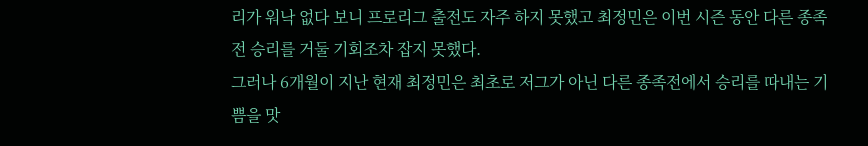리가 워낙 없다 보니 프로리그 출전도 자주 하지 못했고 최정민은 이번 시즌 동안 다른 종족전 승리를 거둘 기회조차 잡지 못했다.
그러나 6개월이 지난 현재 최정민은 최초로 저그가 아닌 다른 종족전에서 승리를 따내는 기쁨을 맛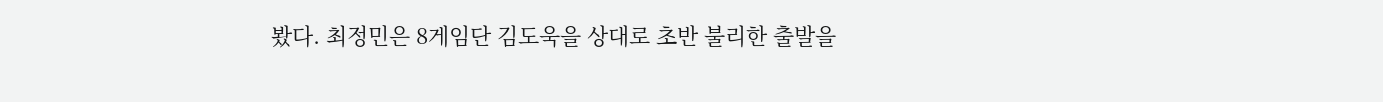봤다. 최정민은 8게임단 김도욱을 상대로 초반 불리한 출발을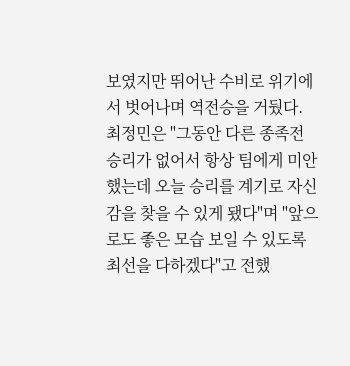보였지만 뛰어난 수비로 위기에서 벗어나며 역전승을 거뒀다.
최정민은 "그동안 다른 종족전 승리가 없어서 항상 팀에게 미안했는데 오늘 승리를 계기로 자신감을 찾을 수 있게 됐다"며 "앞으로도 좋은 모습 보일 수 있도록 최선을 다하겠다"고 전했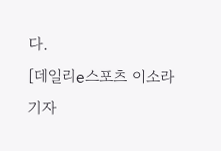다.
[데일리e스포츠 이소라 기자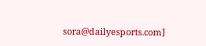sora@dailyesports.com]